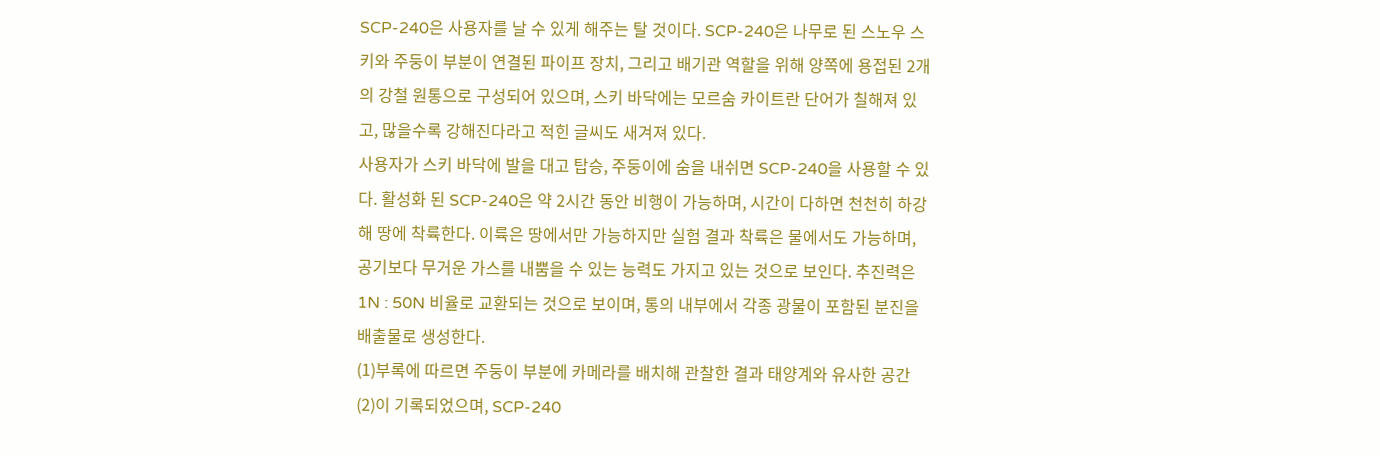SCP-240은 사용자를 날 수 있게 해주는 탈 것이다. SCP-240은 나무로 된 스노우 스키와 주둥이 부분이 연결된 파이프 장치, 그리고 배기관 역할을 위해 양쪽에 용접된 2개의 강철 원통으로 구성되어 있으며, 스키 바닥에는 모르숨 카이트란 단어가 칠해져 있고, 많을수록 강해진다라고 적힌 글씨도 새겨져 있다.
사용자가 스키 바닥에 발을 대고 탑승, 주둥이에 숨을 내쉬면 SCP-240을 사용할 수 있다. 활성화 된 SCP-240은 약 2시간 동안 비행이 가능하며, 시간이 다하면 천천히 하강해 땅에 착륙한다. 이륙은 땅에서만 가능하지만 실험 결과 착륙은 물에서도 가능하며, 공기보다 무거운 가스를 내뿜을 수 있는 능력도 가지고 있는 것으로 보인다. 추진력은 1N : 50N 비율로 교환되는 것으로 보이며, 통의 내부에서 각종 광물이 포함된 분진을 배출물로 생성한다.
(1)부록에 따르면 주둥이 부분에 카메라를 배치해 관찰한 결과 태양계와 유사한 공간
(2)이 기록되었으며, SCP-240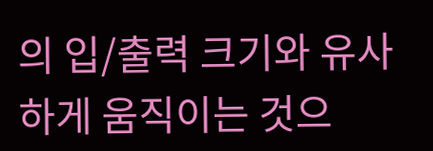의 입/출력 크기와 유사하게 움직이는 것으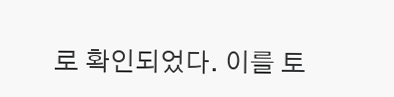로 확인되었다. 이를 토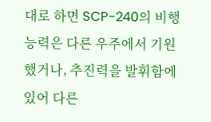대로 하면 SCP-240의 비행 능력은 다른 우주에서 기원했거나, 추진력을 발휘함에 있어 다른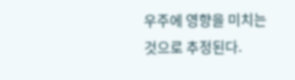우주에 영향을 미치는 것으로 추정된다.